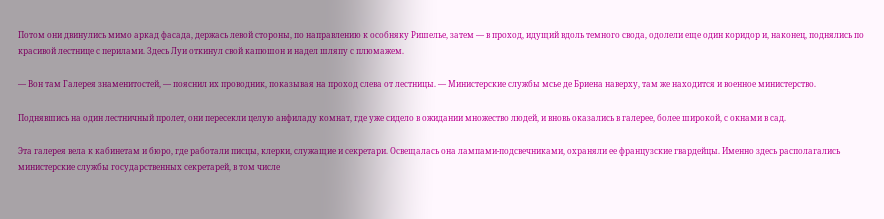Потом они двинулись мимо аркад фасада, держась левой стороны, по направлению к особняку Ришелье, затем — в проход, идущий вдоль темного свода, одолели еще один коридор и, наконец, поднялись по красивой лестнице с перилами. Здесь Луи откинул свой капюшон и надел шляпу с плюмажем.

— Вон там Галерея знаменитостей, — пояснил их проводник, показывая на проход слева от лестницы. — Министерские службы мсье де Бриена наверху, там же находится и военное министерство.

Поднявшись на один лестничный пролет, они пересекли целую анфиладу комнат, где уже сидело в ожидании множество людей, и вновь оказались в галерее, более широкой, с окнами в сад.

Эта галерея вела к кабинетам и бюро, где работали писцы, клерки, служащие и секретари. Освещалась она лампами-подсвечниками, охраняли ее французские гвардейцы. Именно здесь располагались министерские службы государственных секретарей, в том числе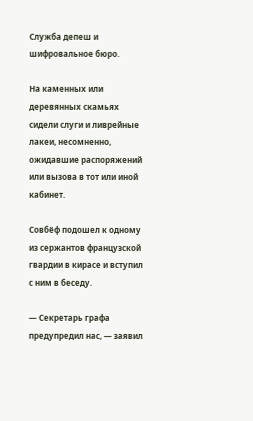Служба депеш и шифровальное бюро.

На каменных или деревянных скамьях сидели слуги и ливрейные лакеи, несомненно, ожидавшие распоряжений или вызова в тот или иной кабинет.

Совбёф подошел к одному из сержантов французской гвардии в кирасе и вступил с ним в беседу.

— Секретарь графа предупредил нас, — заявил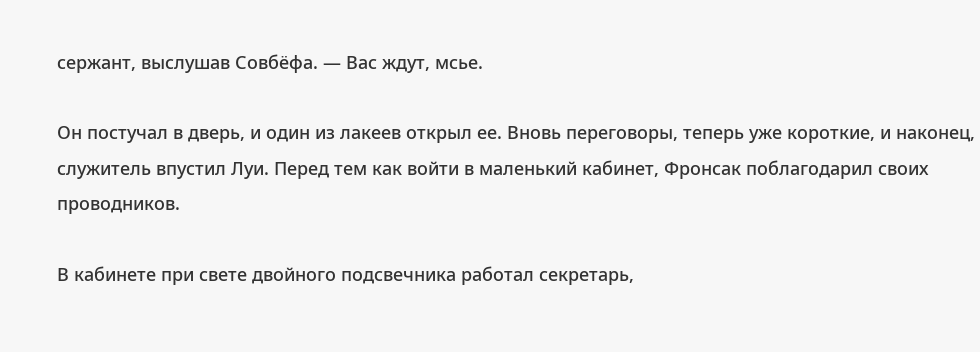сержант, выслушав Совбёфа. — Вас ждут, мсье.

Он постучал в дверь, и один из лакеев открыл ее. Вновь переговоры, теперь уже короткие, и наконец, служитель впустил Луи. Перед тем как войти в маленький кабинет, Фронсак поблагодарил своих проводников.

В кабинете при свете двойного подсвечника работал секретарь,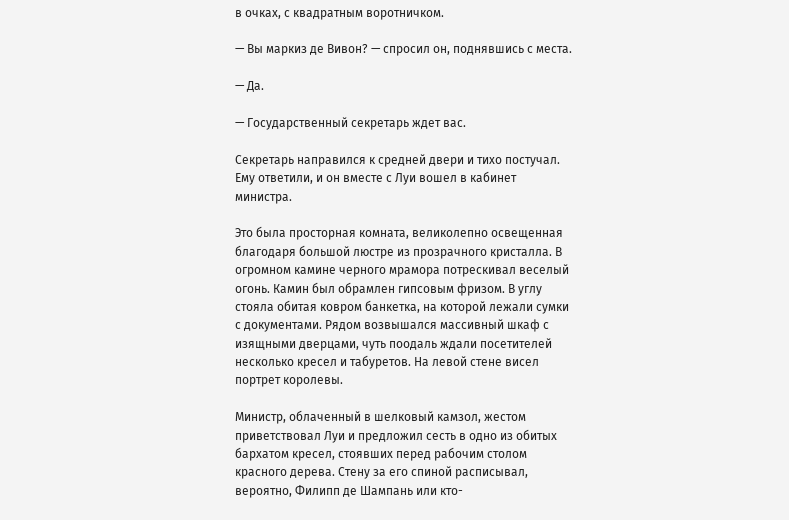в очках, с квадратным воротничком.

— Вы маркиз де Вивон? — спросил он, поднявшись с места.

— Да.

— Государственный секретарь ждет вас.

Секретарь направился к средней двери и тихо постучал. Ему ответили, и он вместе с Луи вошел в кабинет министра.

Это была просторная комната, великолепно освещенная благодаря большой люстре из прозрачного кристалла. В огромном камине черного мрамора потрескивал веселый огонь. Камин был обрамлен гипсовым фризом. В углу стояла обитая ковром банкетка, на которой лежали сумки с документами. Рядом возвышался массивный шкаф с изящными дверцами, чуть поодаль ждали посетителей несколько кресел и табуретов. На левой стене висел портрет королевы.

Министр, облаченный в шелковый камзол, жестом приветствовал Луи и предложил сесть в одно из обитых бархатом кресел, стоявших перед рабочим столом красного дерева. Стену за его спиной расписывал, вероятно, Филипп де Шампань или кто-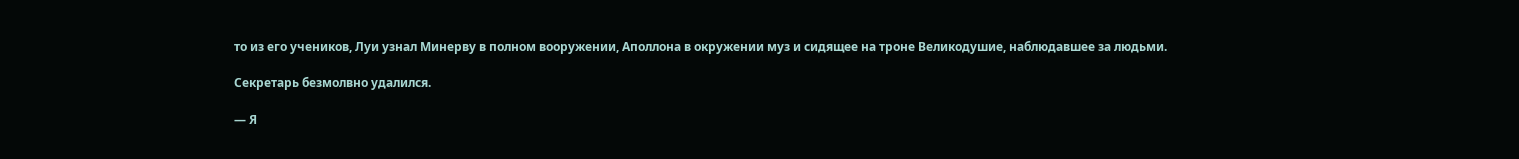то из его учеников, Луи узнал Минерву в полном вооружении, Аполлона в окружении муз и сидящее на троне Великодушие, наблюдавшее за людьми.

Секретарь безмолвно удалился.

— Я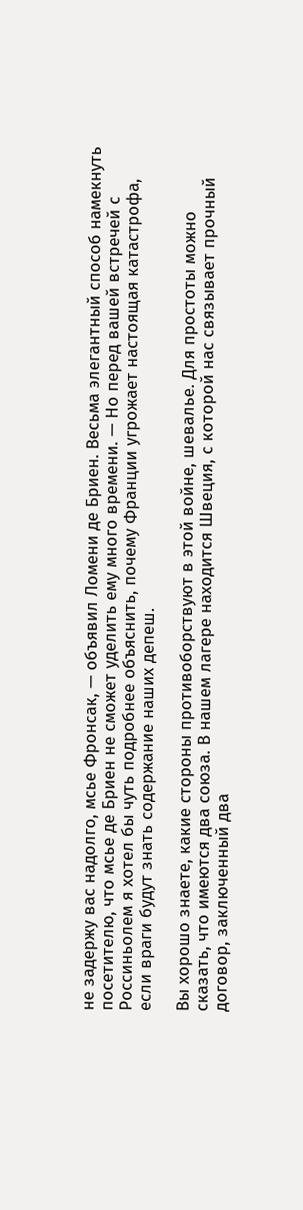не задержу вас надолго, мсье Фронсак, — объявил Ломени де Бриен. Весьма элегантный способ намекнуть посетителю, что мсье де Бриен не сможет уделить ему много времени. — Но перед вашей встречей с Россиньолем я хотел бы чуть подробнее объяснить, почему Франции угрожает настоящая катастрофа, если враги будут знать содержание наших депеш.

Вы хорошо знаете, какие стороны противоборствуют в этой войне, шевалье. Для простоты можно сказать, что имеются два союза. В нашем лагере находится Швеция, с которой нас связывает прочный договор, заключенный два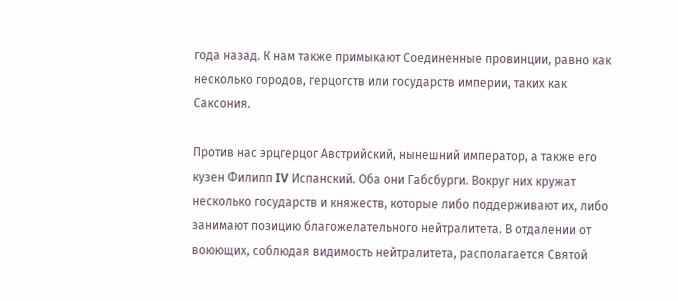года назад. К нам также примыкают Соединенные провинции, равно как несколько городов, герцогств или государств империи, таких как Саксония.

Против нас эрцгерцог Австрийский, нынешний император, а также его кузен Филипп IV Испанский. Оба они Габсбурги. Вокруг них кружат несколько государств и княжеств, которые либо поддерживают их, либо занимают позицию благожелательного нейтралитета. В отдалении от воюющих, соблюдая видимость нейтралитета, располагается Святой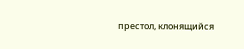престол, клонящийся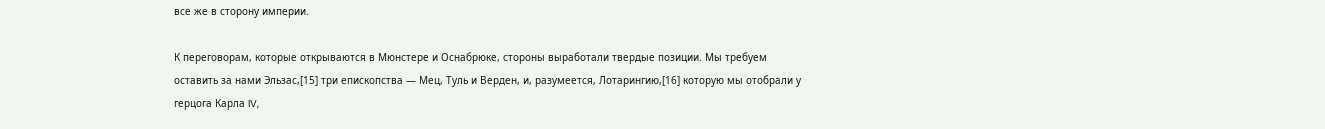все же в сторону империи.

К переговорам, которые открываются в Мюнстере и Оснабрюке, стороны выработали твердые позиции. Мы требуем оставить за нами Эльзас,[15] три епископства — Мец, Туль и Верден, и, разумеется, Лотарингию,[16] которую мы отобрали у герцога Карла IV,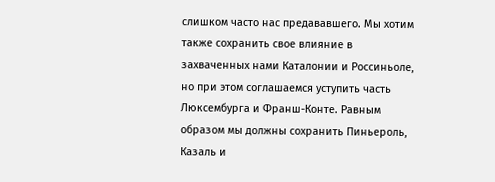слишком часто нас предававшего. Мы хотим также сохранить свое влияние в захваченных нами Каталонии и Россиньоле, но при этом соглашаемся уступить часть Люксембурга и Франш-Конте. Равным образом мы должны сохранить Пиньероль, Казаль и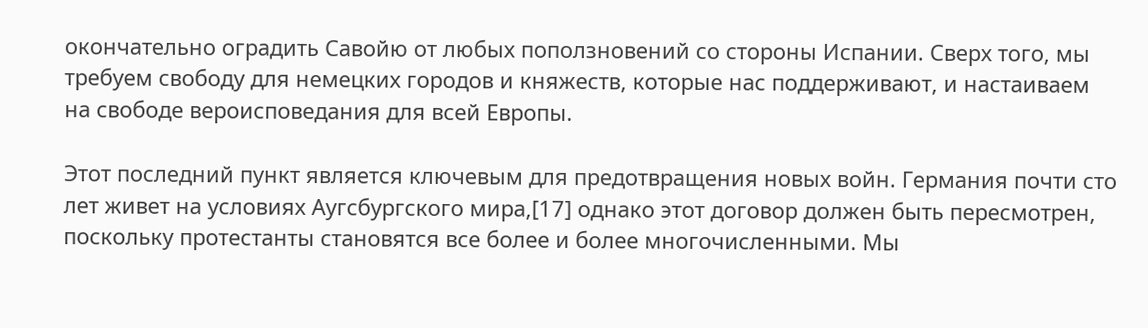окончательно оградить Савойю от любых поползновений со стороны Испании. Сверх того, мы требуем свободу для немецких городов и княжеств, которые нас поддерживают, и настаиваем на свободе вероисповедания для всей Европы.

Этот последний пункт является ключевым для предотвращения новых войн. Германия почти сто лет живет на условиях Аугсбургского мира,[17] однако этот договор должен быть пересмотрен, поскольку протестанты становятся все более и более многочисленными. Мы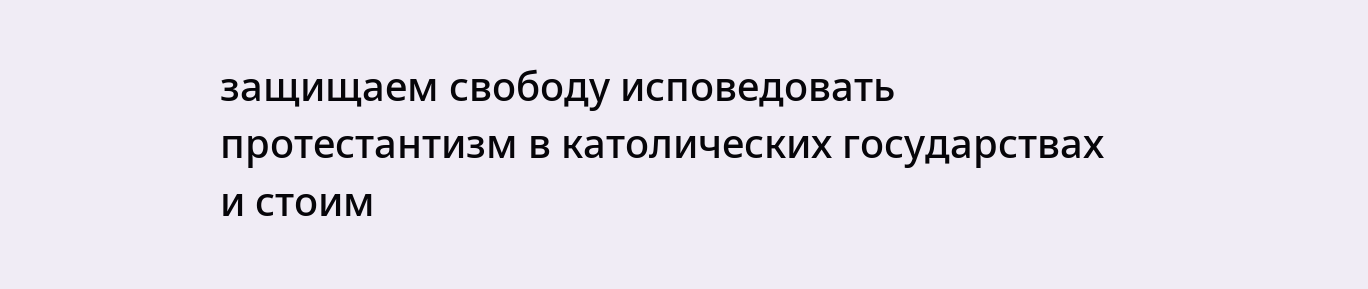защищаем свободу исповедовать протестантизм в католических государствах и стоим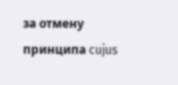за отмену принципа cujus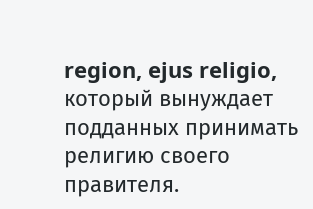region, ejus religio, который вынуждает подданных принимать религию своего правителя.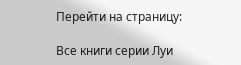Перейти на страницу:

Все книги серии Луи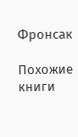Фронсак

Похожие книги